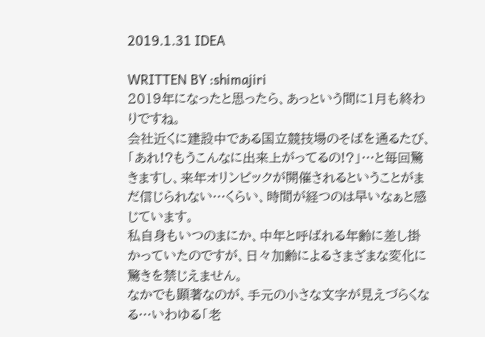2019.1.31 IDEA

WRITTEN BY :shimajiri
2019年になったと思ったら、あっという間に1月も終わりですね。
会社近くに建設中である国立競技場のそばを通るたび、「あれ!?もうこんなに出来上がってるの!?」…と毎回驚きますし、来年オリンピックが開催されるということがまだ信じられない…くらい、時間が経つのは早いなぁと感じています。
私自身もいつのまにか、中年と呼ばれる年齢に差し掛かっていたのですが、日々加齢によるさまざまな変化に驚きを禁じえません。
なかでも顕著なのが、手元の小さな文字が見えづらくなる…いわゆる「老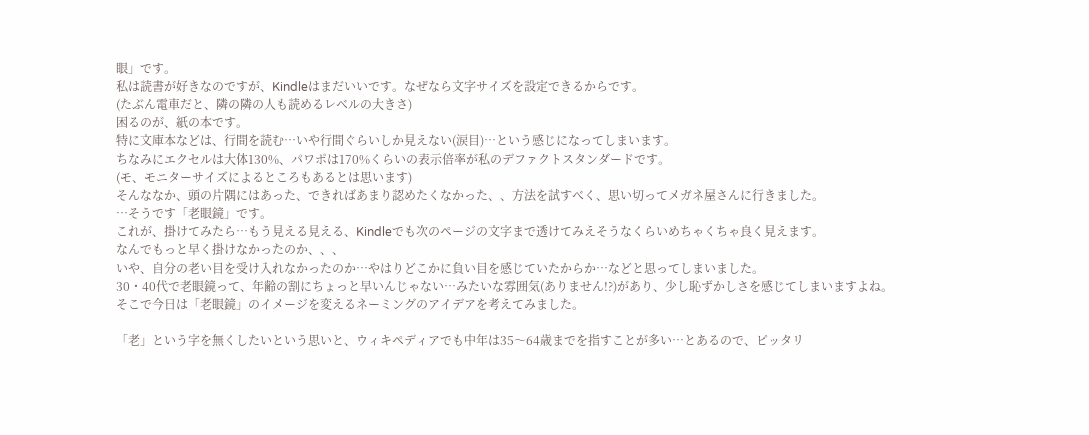眼」です。
私は読書が好きなのですが、Kindleはまだいいです。なぜなら文字サイズを設定できるからです。
(たぶん電車だと、隣の隣の人も読めるレベルの大きさ)
困るのが、紙の本です。
特に文庫本などは、行間を読む…いや行間ぐらいしか見えない(涙目)…という感じになってしまいます。
ちなみにエクセルは大体130%、パワポは170%くらいの表示倍率が私のデファクトスタンダードです。
(モ、モニターサイズによるところもあるとは思います)
そんななか、頭の片隅にはあった、できればあまり認めたくなかった、、方法を試すべく、思い切ってメガネ屋さんに行きました。
…そうです「老眼鏡」です。
これが、掛けてみたら…もう見える見える、Kindleでも次のページの文字まで透けてみえそうなくらいめちゃくちゃ良く見えます。
なんでもっと早く掛けなかったのか、、、
いや、自分の老い目を受け入れなかったのか…やはりどこかに負い目を感じていたからか…などと思ってしまいました。
30・40代で老眼鏡って、年齢の割にちょっと早いんじゃない…みたいな雰囲気(ありません!?)があり、少し恥ずかしさを感じてしまいますよね。
そこで今日は「老眼鏡」のイメージを変えるネーミングのアイデアを考えてみました。

「老」という字を無くしたいという思いと、ウィキペディアでも中年は35〜64歳までを指すことが多い…とあるので、ピッタリ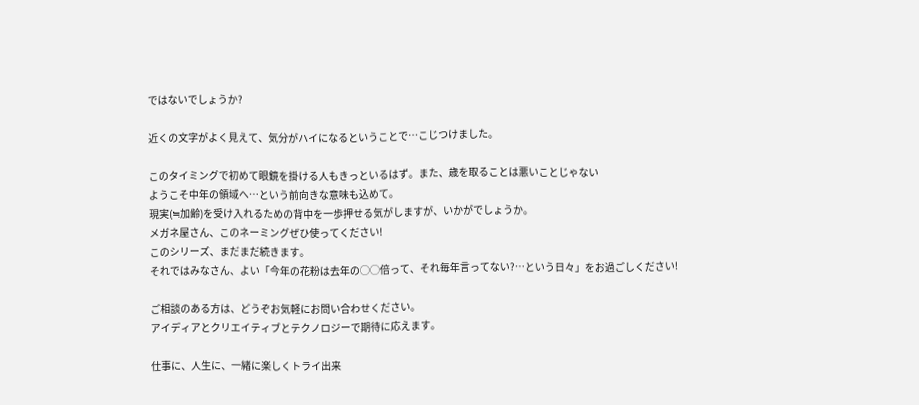ではないでしょうか?

近くの文字がよく見えて、気分がハイになるということで…こじつけました。

このタイミングで初めて眼鏡を掛ける人もきっといるはず。また、歳を取ることは悪いことじゃない
ようこそ中年の領域へ…という前向きな意味も込めて。
現実(≒加齢)を受け入れるための背中を一歩押せる気がしますが、いかがでしょうか。
メガネ屋さん、このネーミングぜひ使ってください!
このシリーズ、まだまだ続きます。
それではみなさん、よい「今年の花粉は去年の◯◯倍って、それ毎年言ってない?…という日々」をお過ごしください!

ご相談のある方は、どうぞお気軽にお問い合わせください。
アイディアとクリエイティブとテクノロジーで期待に応えます。

仕事に、人生に、一緒に楽しくトライ出来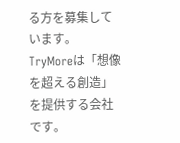る方を募集しています。
TryMoreは「想像を超える創造」を提供する会社です。